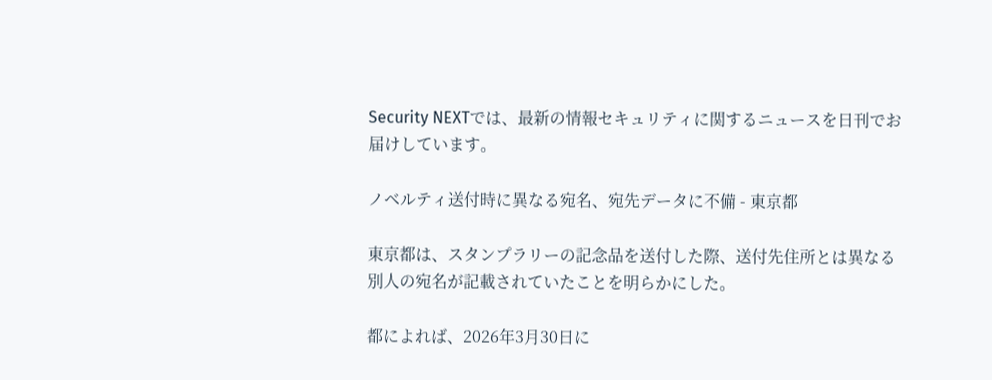Security NEXTでは、最新の情報セキュリティに関するニュースを日刊でお届けしています。

ノベルティ送付時に異なる宛名、宛先データに不備 - 東京都

東京都は、スタンプラリーの記念品を送付した際、送付先住所とは異なる別人の宛名が記載されていたことを明らかにした。

都によれば、2026年3月30日に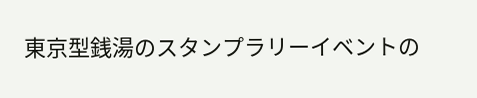東京型銭湯のスタンプラリーイベントの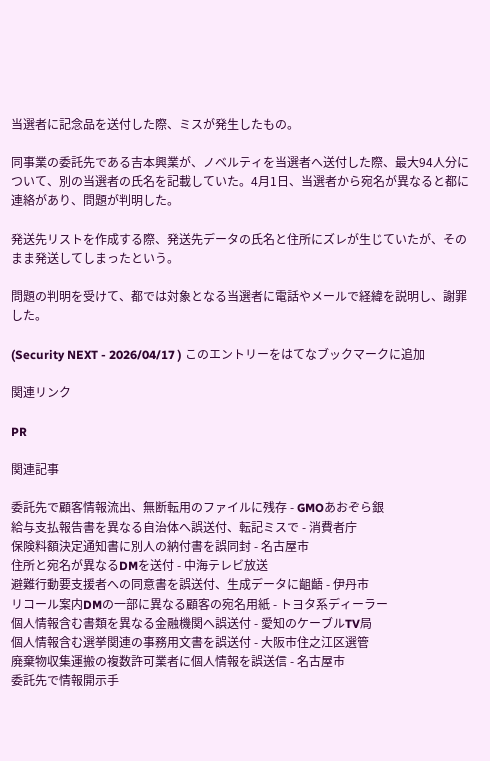当選者に記念品を送付した際、ミスが発生したもの。

同事業の委託先である吉本興業が、ノベルティを当選者へ送付した際、最大94人分について、別の当選者の氏名を記載していた。4月1日、当選者から宛名が異なると都に連絡があり、問題が判明した。

発送先リストを作成する際、発送先データの氏名と住所にズレが生じていたが、そのまま発送してしまったという。

問題の判明を受けて、都では対象となる当選者に電話やメールで経緯を説明し、謝罪した。

(Security NEXT - 2026/04/17 ) このエントリーをはてなブックマークに追加

関連リンク

PR

関連記事

委託先で顧客情報流出、無断転用のファイルに残存 - GMOあおぞら銀
給与支払報告書を異なる自治体へ誤送付、転記ミスで - 消費者庁
保険料額決定通知書に別人の納付書を誤同封 - 名古屋市
住所と宛名が異なるDMを送付 - 中海テレビ放送
避難行動要支援者への同意書を誤送付、生成データに齟齬 - 伊丹市
リコール案内DMの一部に異なる顧客の宛名用紙 - トヨタ系ディーラー
個人情報含む書類を異なる金融機関へ誤送付 - 愛知のケーブルTV局
個人情報含む選挙関連の事務用文書を誤送付 - 大阪市住之江区選管
廃棄物収集運搬の複数許可業者に個人情報を誤送信 - 名古屋市
委託先で情報開示手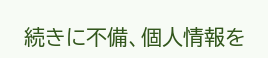続きに不備、個人情報を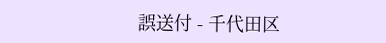誤送付 - 千代田区